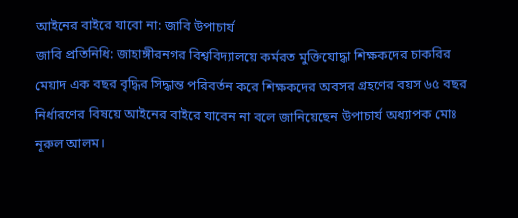আইনের বাইরে যাবো না: জাবি উপাচার্য
জাবি প্রতিনিধি: জাহাঙ্গীরনগর বিশ্ববিদ্যালয়ে কর্মরত মুক্তিযোদ্ধা শিক্ষকদের চাকরির মেয়াদ এক বছর বৃদ্ধির সিদ্ধান্ত পরিবর্তন করে শিক্ষকদের অবসর গ্রহণের বয়স ৬৫ বছর নির্ধারণের বিষয়ে আইনের বাইরে যাবেন না বলে জানিয়েছেন উপাচার্য অধ্যাপক মোঃ নূরুল আলম।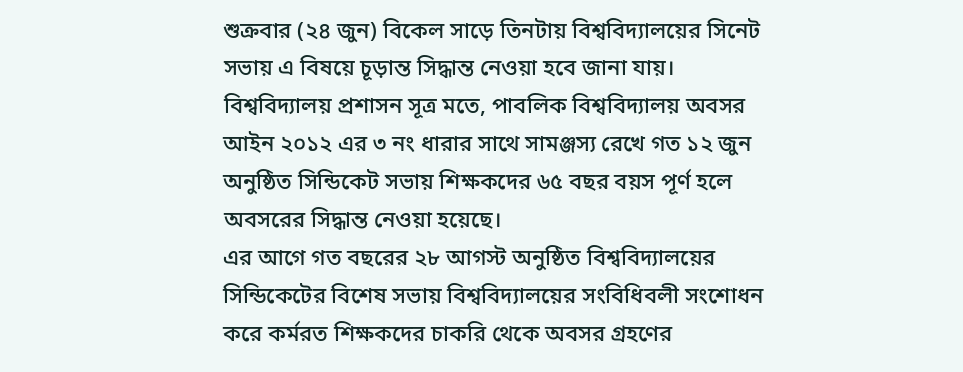শুক্রবার (২৪ জুন) বিকেল সাড়ে তিনটায় বিশ্ববিদ্যালয়ের সিনেট সভায় এ বিষয়ে চূড়ান্ত সিদ্ধান্ত নেওয়া হবে জানা যায়।
বিশ্ববিদ্যালয় প্রশাসন সূত্র মতে, পাবলিক বিশ্ববিদ্যালয় অবসর আইন ২০১২ এর ৩ নং ধারার সাথে সামঞ্জস্য রেখে গত ১২ জুন অনুষ্ঠিত সিন্ডিকেট সভায় শিক্ষকদের ৬৫ বছর বয়স পূর্ণ হলে অবসরের সিদ্ধান্ত নেওয়া হয়েছে।
এর আগে গত বছরের ২৮ আগস্ট অনুষ্ঠিত বিশ্ববিদ্যালয়ের সিন্ডিকেটের বিশেষ সভায় বিশ্ববিদ্যালয়ের সংবিধিবলী সংশোধন করে কর্মরত শিক্ষকদের চাকরি থেকে অবসর গ্রহণের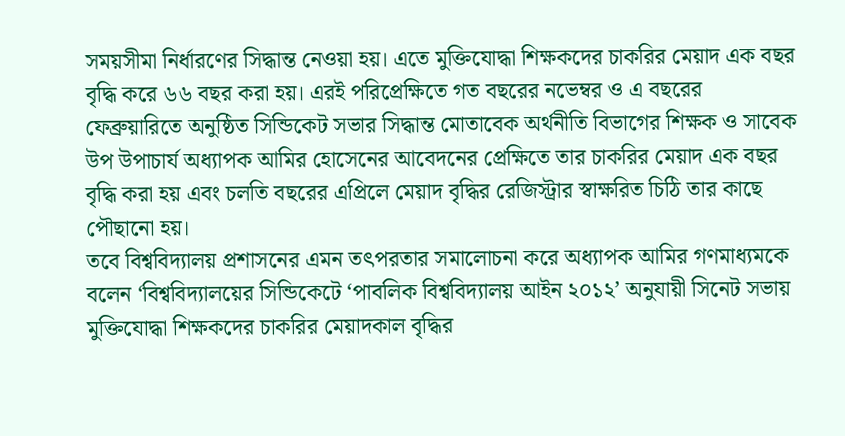সময়সীমা নির্ধারণের সিদ্ধান্ত নেওয়া হয়। এতে মুক্তিযোদ্ধা শিক্ষকদের চাকরির মেয়াদ এক বছর বৃদ্ধি করে ৬৬ বছর করা হয়। এরই পরিপ্রেক্ষিতে গত বছরের নভেম্বর ও এ বছরের ফেব্রুয়ারিতে অনুষ্ঠিত সিন্ডিকেট সভার সিদ্ধান্ত মোতাবেক অর্থনীতি বিভাগের শিক্ষক ও সাবেক উপ উপাচার্য অধ্যাপক আমির হোসেনের আবেদনের প্রেক্ষিতে তার চাকরির মেয়াদ এক বছর বৃদ্ধি করা হয় এবং চলতি বছরের এপ্রিলে মেয়াদ বৃদ্ধির রেজিস্ট্রার স্বাক্ষরিত চিঠি তার কাছে পৌছানো হয়।
তবে বিশ্ববিদ্যালয় প্রশাসনের এমন তৎপরতার সমালোচনা করে অধ্যাপক আমির গণমাধ্যমকে বলেন ‘বিশ্ববিদ্যালয়ের সিন্ডিকেটে ‘পাবলিক বিশ্ববিদ্যালয় আইন ২০১২’ অনুযায়ী সিনেট সভায় মুক্তিযোদ্ধা শিক্ষকদের চাকরির মেয়াদকাল বৃদ্ধির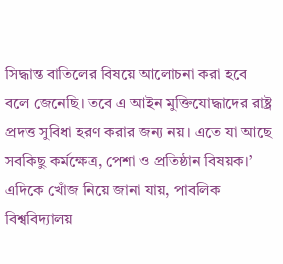সিদ্ধান্ত বাতিলের বিষয়ে আলোচনা করা হবে বলে জেনেছি। তবে এ আইন মুক্তিযোদ্ধাদের রাষ্ট্র প্রদত্ত সুবিধা হরণ করার জন্য নয়। এতে যা আছে সবকিছু কর্মক্ষেত্র, পেশা ও প্রতিষ্ঠান বিষয়ক।’
এদিকে খোঁজ নিয়ে জানা যায়, পাবলিক বিশ্ববিদ্যালয়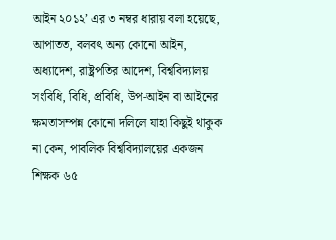আইন ২০১২’ এর ৩ নম্বর ধারায় বলা হয়েছে, আপাতত, বলবৎ অন্য কোনো আইন, অধ্যাদেশ, রাষ্ট্রপতির আদেশ, বিশ্ববিদ্যালয় সংবিধি, বিধি, প্রবিধি, উপ-আইন বা আইনের ক্ষমতাসম্পন্ন কোনো দলিলে যাহা কিছুই থাকুক না কেন, পাবলিক বিশ্ববিদ্যালয়ের একজন শিক্ষক ৬৫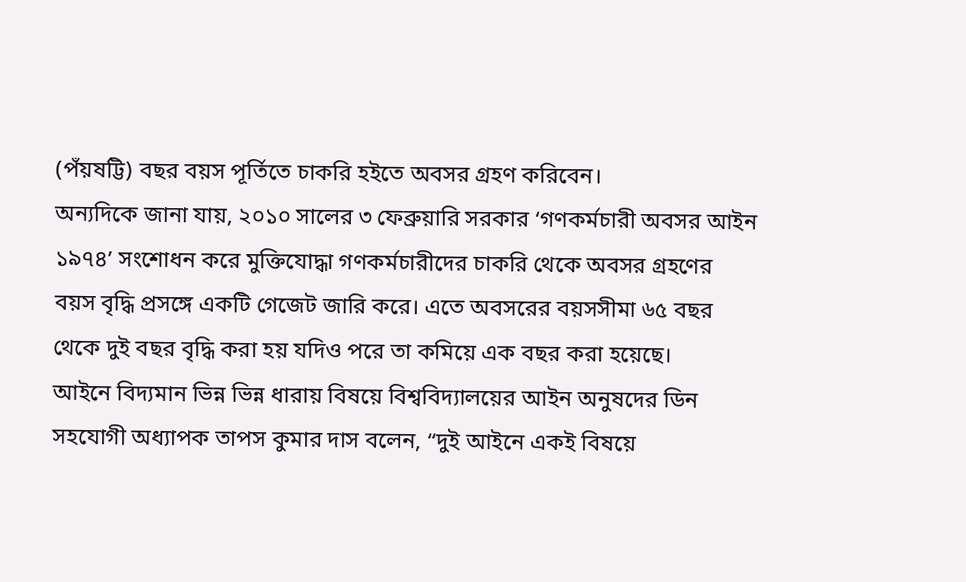(পঁয়ষট্টি) বছর বয়স পূর্তিতে চাকরি হইতে অবসর গ্রহণ করিবেন।
অন্যদিকে জানা যায়, ২০১০ সালের ৩ ফেব্রুয়ারি সরকার ‘গণকর্মচারী অবসর আইন ১৯৭৪’ সংশোধন করে মুক্তিযোদ্ধা গণকর্মচারীদের চাকরি থেকে অবসর গ্রহণের বয়স বৃদ্ধি প্রসঙ্গে একটি গেজেট জারি করে। এতে অবসরের বয়সসীমা ৬৫ বছর থেকে দুই বছর বৃদ্ধি করা হয় যদিও পরে তা কমিয়ে এক বছর করা হয়েছে।
আইনে বিদ্যমান ভিন্ন ভিন্ন ধারায় বিষয়ে বিশ্ববিদ্যালয়ের আইন অনুষদের ডিন সহযোগী অধ্যাপক তাপস কুমার দাস বলেন, “দুই আইনে একই বিষয়ে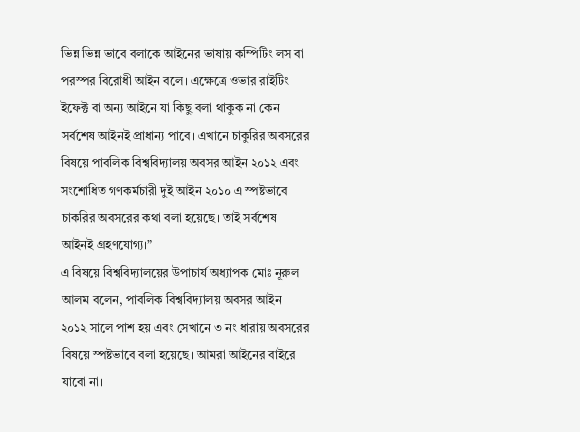ভিন্ন ভিন্ন ভাবে বলাকে আইনের ভাষায় কম্পিটিং লস বা পরস্পর বিরোধী আইন বলে। এক্ষেত্রে ওভার রাইটিং ইফেক্ট বা অন্য আইনে যা কিছু বলা থাকুক না কেন সর্বশেষ আইনই প্রাধান্য পাবে। এখানে চাকুরির অবসরের বিষয়ে পাবলিক বিশ্ববিদ্যালয় অবসর আইন ২০১২ এবং সংশোধিত গণকর্মচারী দুই আইন ২০১০ এ স্পষ্টভাবে চাকরির অবসরের কথা বলা হয়েছে। তাই সর্বশেষ আইনই গ্রহণযোগ্য।”
এ বিষয়ে বিশ্ববিদ্যালয়ের উপাচার্য অধ্যাপক মোঃ নূরুল আলম বলেন, পাবলিক বিশ্ববিদ্যালয় অবসর আইন ২০১২ সালে পাশ হয় এবং সেখানে ৩ নং ধারায় অবসরের বিষয়ে স্পষ্টভাবে বলা হয়েছে। আমরা আইনের বাইরে যাবো না।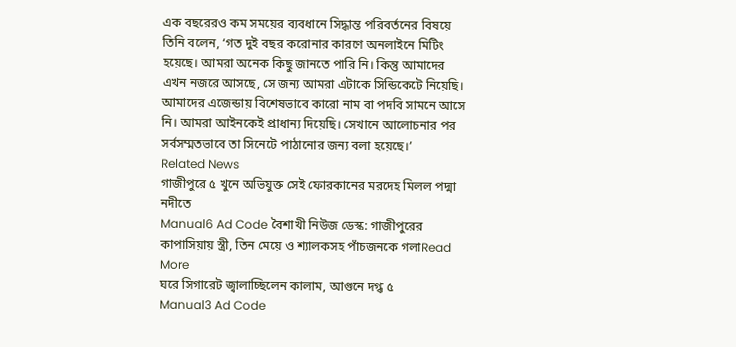এক বছরেরও কম সময়ের ব্যবধানে সিদ্ধান্ত পরিবর্তনের বিষয়ে তিনি বলেন, ‘গত দুই বছর করোনার কারণে অনলাইনে মিটিং হয়েছে। আমরা অনেক কিছু জানতে পারি নি। কিন্তু আমাদের এখন নজরে আসছে, সে জন্য আমরা এটাকে সিন্ডিকেটে নিয়েছি। আমাদের এজেন্ডায় বিশেষভাবে কারো নাম বা পদবি সামনে আসে নি। আমরা আইনকেই প্রাধান্য দিয়েছি। সেখানে আলোচনার পর সর্বসম্মতভাবে তা সিনেটে পাঠানোর জন্য বলা হয়েছে।’
Related News
গাজীপুরে ৫ খুনে অভিযুক্ত সেই ফোরকানের মরদেহ মিলল পদ্মা নদীতে
Manual6 Ad Code বৈশাখী নিউজ ডেস্ক: গাজীপুরের কাপাসিয়ায় স্ত্রী, তিন মেয়ে ও শ্যালকসহ পাঁচজনকে গলাRead More
ঘরে সিগারেট জ্বালাচ্ছিলেন কালাম, আগুনে দগ্ধ ৫
Manual3 Ad Code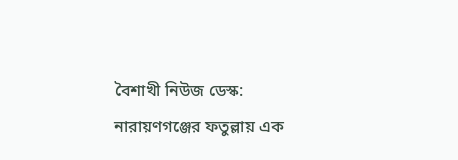বৈশাখী নিউজ ডেস্ক: নারায়ণগঞ্জের ফতুল্লায় এক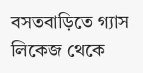বসতবাড়িতে গ্যাস লিকেজ থেকে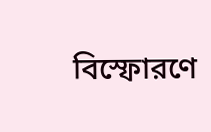বিস্ফোরণে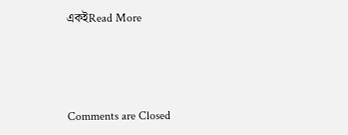একইRead More



Comments are Closed